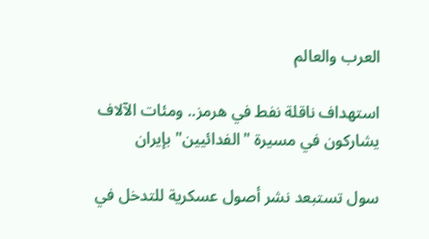العرب والعالم

استهداف ناقلة نفط في هرمز.. ومئات الآلاف يشاركون في مسيرة "الفدائيين" بإيران

سول تستبعد نشر أصول عسكرية للتدخل في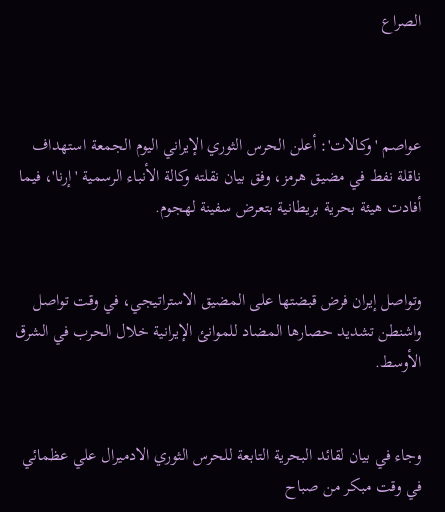الصراع



عواصم 'وكالات': أعلن الحرس الثوري الإيراني اليوم الجمعة استهداف ناقلة نفط في مضيق هرمز، وفق بيان نقلته وكالة الأنباء الرسمية 'إرنا'، فيما أفادت هيئة بحرية بريطانية بتعرض سفينة لهجوم.


وتواصل إيران فرض قبضتها على المضيق الاستراتيجي، في وقت تواصل واشنطن تشديد حصارها المضاد للموانئ الإيرانية خلال الحرب في الشرق الأوسط.


وجاء في بيان لقائد البحرية التابعة للحرس الثوري الادميرال علي عظمائي في وقت مبكر من صباح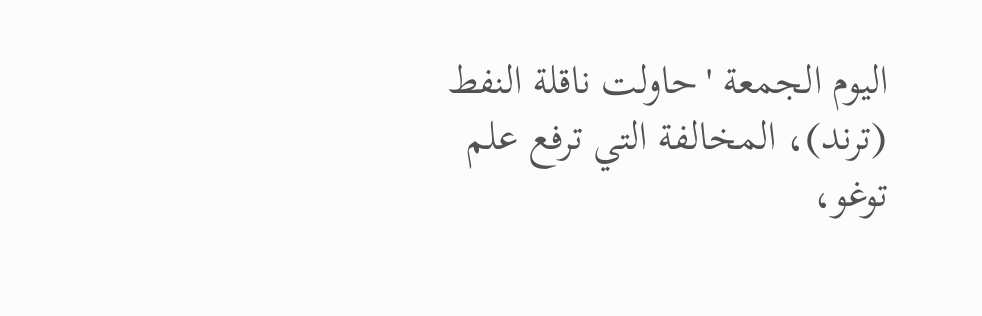اليوم الجمعة 'حاولت ناقلة النفط (ترند)، المخالفة التي ترفع علم توغو،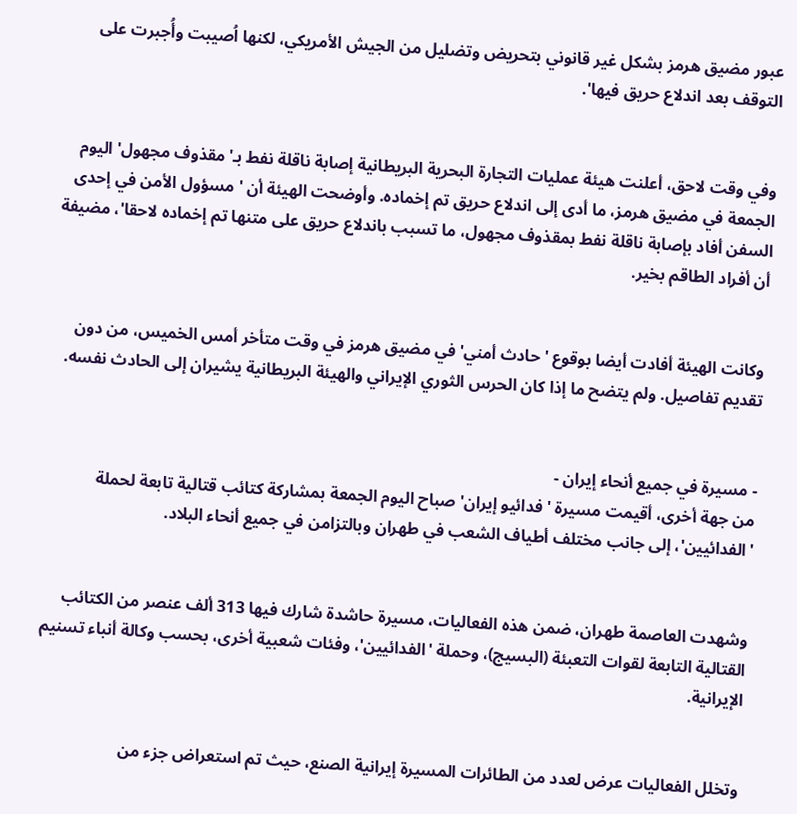عبور مضيق هرمز بشكل غير قانوني بتحريض وتضليل من الجيش الأمريكي، لكنها اُصيبت وأُجبرت على التوقف بعد اندلاع حريق فيها'.


وفي وقت لاحق، أعلنت هيئة عمليات التجارة البحرية البريطانية إصابة ناقلة نفط بـ'مقذوف مجهول' اليوم الجمعة في مضيق هرمز، ما أدى إلى اندلاع حريق تم إخماده. وأوضحت الهيئة أن 'مسؤول الأمن في إحدى السفن أفاد بإصابة ناقلة نفط بمقذوف مجهول، ما تسبب باندلاع حريق على متنها تم إخماده لاحقا'، مضيفة أن أفراد الطاقم بخير.


وكانت الهيئة أفادت أيضا بوقوع 'حادث أمني' في مضيق هرمز في وقت متأخر أمس الخميس، من دون تقديم تفاصيل. ولم يتضح ما إذا كان الحرس الثوري الإيراني والهيئة البريطانية يشيران إلى الحادث نفسه.


- مسيرة في جميع أنحاء إيران -
من جهة أخرى، أقيمت مسيرة 'فدائيو إيران' صباح اليوم الجمعة بمشاركة كتائب قتالية تابعة لحملة 'الفدائيين'، إلى جانب مختلف أطياف الشعب في طهران وبالتزامن في جميع أنحاء البلاد.


وشهدت العاصمة طهران، ضمن هذه الفعاليات، مسيرة حاشدة شارك فيها 313 ألف عنصر من الكتائب القتالية التابعة لقوات التعبئة (البسيج)، وحملة 'الفدائيين'، وفئات شعبية أخرى، بحسب وكالة أنباء تسنيم الإيرانية.


وتخلل الفعاليات عرض لعدد من الطائرات المسيرة إيرانية الصنع، حيث تم استعراض جزء من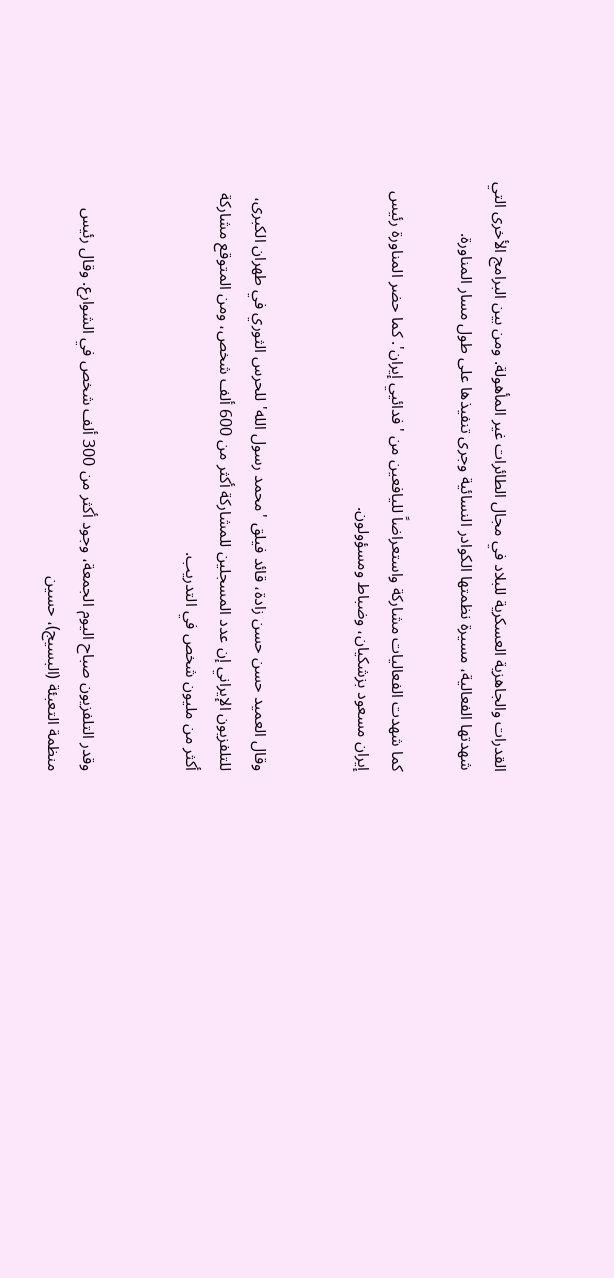القدرات والجاهزية العسكرية للبلاد في مجال الطائرات غير المأهولة. ومن بين البرامج الأخرى التي شهدتها الفعالية، مسيرة نظمتها الكوادر النسائية وجرى تنفيذها على طول مسار المناورة.

كما شهدت الفعاليات مشاركة واستعراضاً لليافعين من 'فدائيي إيران'. كما حضر المناورة رئيس إيران مسعود بزشكيان، وضباط ومسؤولون.


وقال العميد حسن حسن زادة، قائد فيلق 'محمد رسول الله' للحرس الثوري في طهران الكبرى، للتلفزيون الإيراني إن عدد المسجلين للمشاركة أكثر من 600 ألف شخص، ومن المتوقع مشاركة أكثر من مليون شخص في التدريب.


وقدر التلفزيون صباح اليوم الجمعة، وجود أكثر من 300 ألف شخص في الشوارع. وقال رئيس منظمة التعبئة (البسيج)، حسين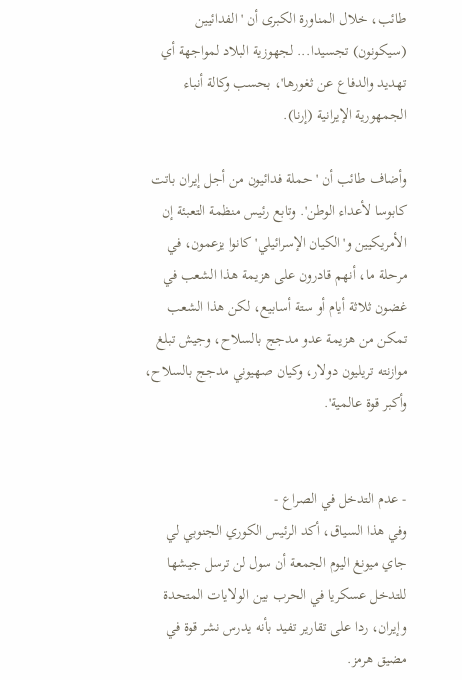طائب، خلال المناورة الكبرى أن 'الفدائيين (سيكونون) تجسيدا... لجهوزية البلاد لمواجهة أي تهديد والدفاع عن ثغورها'، بحسب وكالة أنباء الجمهورية الإيرانية (إرنا).

وأضاف طائب أن 'حملة فدائيون من أجل إيران باتت كابوسا لأعداء الوطن'. وتابع رئيس منظمة التعبئة إن الأمريكيين و'الكيان الإسرائيلي' كانوا يزعمون، في مرحلة ما، أنهم قادرون على هزيمة هذا الشعب في غضون ثلاثة أيام أو ستة أسابيع، لكن هذا الشعب تمكن من هزيمة عدو مدجج بالسلاح، وجيش تبلغ موازنته تريليون دولار، وكيان صهيوني مدجج بالسلاح، وأكبر قوة عالمية'.


- عدم التدخل في الصراع -
وفي هذا السياق، أكد الرئيس الكوري الجنوبي لي جاي ميونغ اليوم الجمعة أن سول لن ترسل جيشها للتدخل عسكريا في الحرب بين الولايات المتحدة وإيران، ردا على تقارير تفيد بأنه يدرس نشر قوة في مضيق هرمز.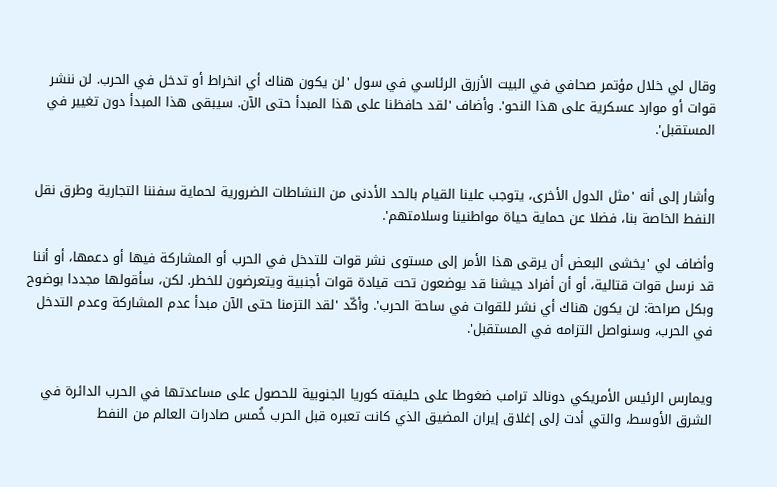وقال لي خلال مؤتمر صحافي في البيت الأزرق الرئاسي في سول 'لن يكون هناك أي انخراط أو تدخل في الحرب. لن ننشر قوات أو موارد عسكرية على هذا النحو'. وأضاف 'لقد حافظنا على هذا المبدأ حتى الآن. سيبقى هذا المبدأ دون تغيير في المستقبل'.


وأشار إلى أنه 'مثل الدول الأخرى، يتوجب علينا القيام بالحد الأدنى من النشاطات الضرورية لحماية سفننا التجارية وطرق نقل النفط الخاصة بنا، فضلا عن حماية حياة مواطنينا وسلامتهم'.

وأضاف لي 'يخشى البعض أن يرقى هذا الأمر إلى مستوى نشر قوات للتدخل في الحرب أو المشاركة فيها أو دعمها، أو أننا قد نرسل قوات قتالية، أو أن أفراد جيشنا قد يوضعون تحت قيادة قوات أجنبية ويتعرضون للخطر. لكن، سأقولها مجددا بوضوح وبكل صراحة: لن يكون هناك أي نشر للقوات في ساحة الحرب'. وأكّد 'لقد التزمنا حتى الآن مبدأ عدم المشاركة وعدم التدخل في الحرب، وسنواصل التزامه في المستقبل'.


ويمارس الرئيس الأمريكي دونالد ترامب ضغوطا على حليفته كوريا الجنوبية للحصول على مساعدتها في الحرب الدائرة في الشرق الأوسط، والتي أدت إلى إغلاق إيران المضيق الذي كانت تعبره قبل الحرب خُمس صادرات العالم من النفط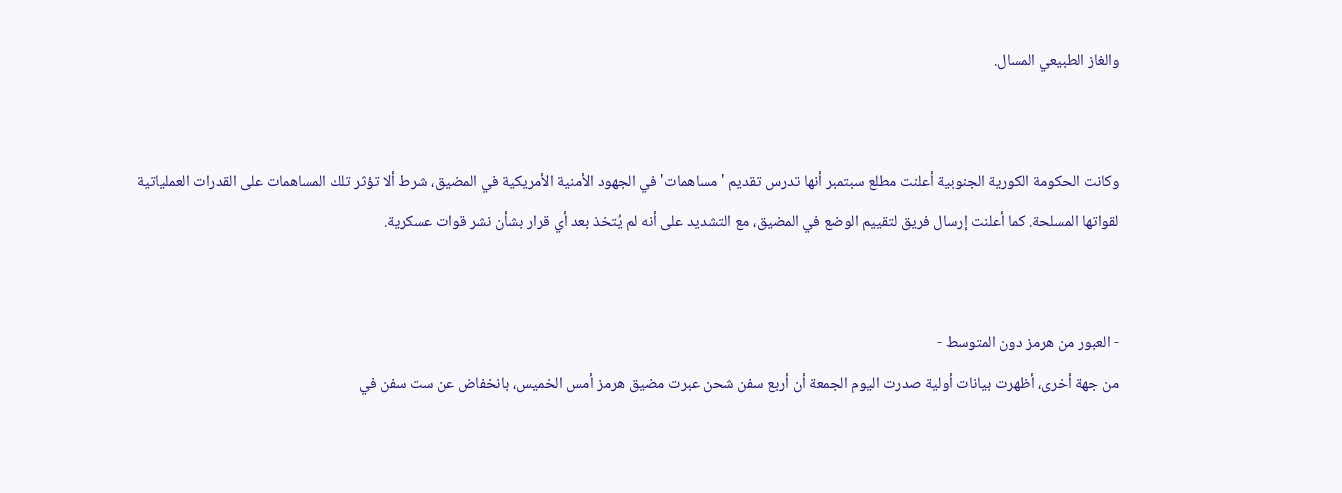والغاز الطبيعي المسال.


وكانت الحكومة الكورية الجنوبية أعلنت مطلع سبتمبر أنها تدرس تقديم 'مساهمات' في الجهود الأمنية الأمريكية في المضيق، شرط ألا تؤثر تلك المساهمات على القدرات العملياتية لقواتها المسلحة. كما أعلنت إرسال فريق لتقييم الوضع في المضيق، مع التشديد على أنه لم يُتخذ بعد أي قرار بشأن نشر قوات عسكرية.


- العبور من هرمز دون المتوسط -
من جهة أخرى، أظهرت بيانات أولية صدرت اليوم الجمعة أن أربع سفن شحن عبرت مضيق هرمز أمس الخميس، بانخفاض عن ست سفن في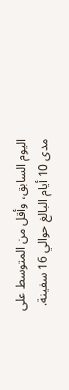اليوم السابق، وأقل من المتوسط على مدى 10 أيام البالغ حوالي 16 سفينة.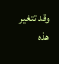وقد تتغير هذه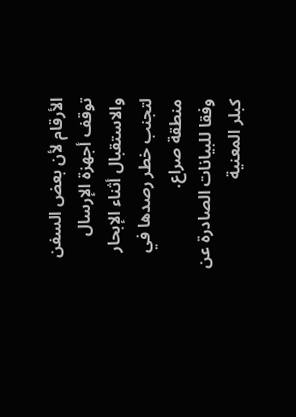الأرقام لأن بعض السفن توقف أجهزة الإرسال والاستقبال أثناء الإبحار لتجنب خطر رصدها في منطقة صراع.
وفقا للبيانات الصادرة عن كبلر المعنية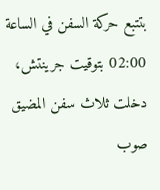بتتبع حركة السفن في الساعة 02:00 بتوقيت جرينتش، دخلت ثلاث سفن المضيق صوب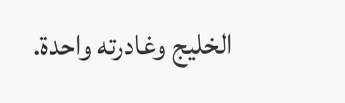الخليج وغادرته واحدة.